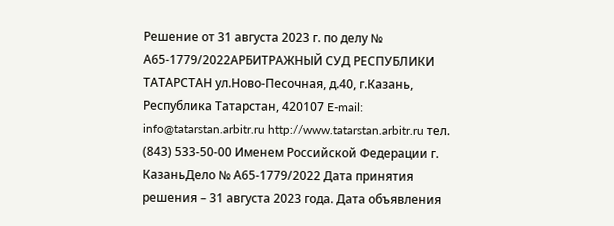Решение от 31 августа 2023 г. по делу № А65-1779/2022АРБИТРАЖНЫЙ СУД РЕСПУБЛИКИ ТАТАРСТАН ул.Ново-Песочная, д.40, г.Казань, Республика Татарстан, 420107 E-mail: info@tatarstan.arbitr.ru http://www.tatarstan.arbitr.ru тел. (843) 533-50-00 Именем Российской Федерации г. КазаньДело № А65-1779/2022 Дата принятия решения – 31 августа 2023 года. Дата объявления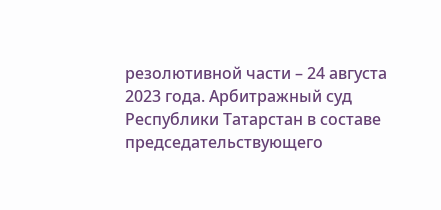резолютивной части – 24 августа 2023 года. Арбитражный суд Республики Татарстан в составе председательствующего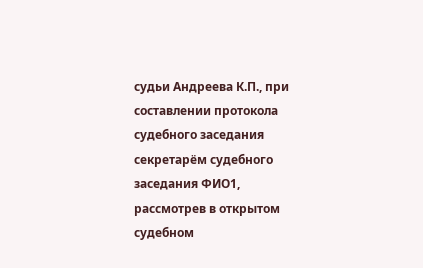судьи Андреева К.П., при составлении протокола судебного заседания секретарём судебного заседания ФИО1, рассмотрев в открытом судебном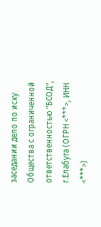заседании дело по иску Общества с ограниченной ответственностью "БСОД", г.Елабуга (ОГРН <***>, ИНН <***>)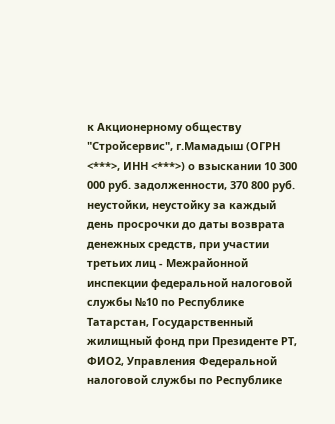к Акционерному обществу "Стройсервис", г.Мамадыш (ОГРН <***>, ИНН <***>) о взыскании 10 300 000 руб. задолженности, 370 800 руб. неустойки, неустойку за каждый день просрочки до даты возврата денежных средств, при участии третьих лиц - Межрайонной инспекции федеральной налоговой службы №10 по Республике Татарстан, Государственный жилищный фонд при Президенте РТ, ФИО2, Управления Федеральной налоговой службы по Республике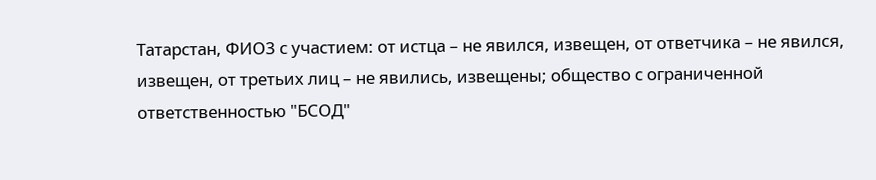Татарстан, ФИО3 с участием: от истца – не явился, извещен, от ответчика – не явился, извещен, от третьих лиц – не явились, извещены; общество с ограниченной ответственностью "БСОД"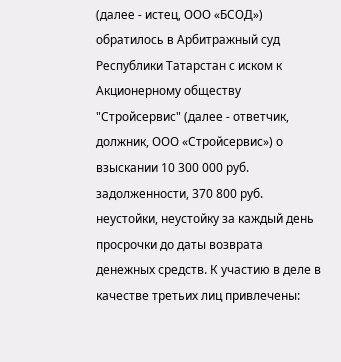(далее - истец, ООО «БСОД») обратилось в Арбитражный суд Республики Татарстан с иском к Акционерному обществу "Стройсервис" (далее - ответчик, должник, ООО «Стройсервис») о взыскании 10 300 000 руб. задолженности, 370 800 руб. неустойки, неустойку за каждый день просрочки до даты возврата денежных средств. К участию в деле в качестве третьих лиц привлечены: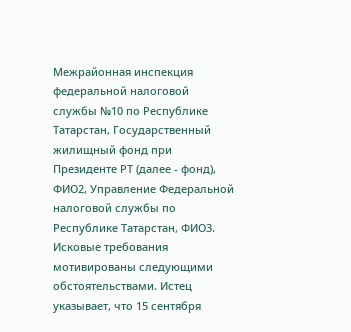Межрайонная инспекция федеральной налоговой службы №10 по Республике Татарстан, Государственный жилищный фонд при Президенте РТ (далее - фонд), ФИО2, Управление Федеральной налоговой службы по Республике Татарстан, ФИО3. Исковые требования мотивированы следующими обстоятельствами. Истец указывает, что 15 сентября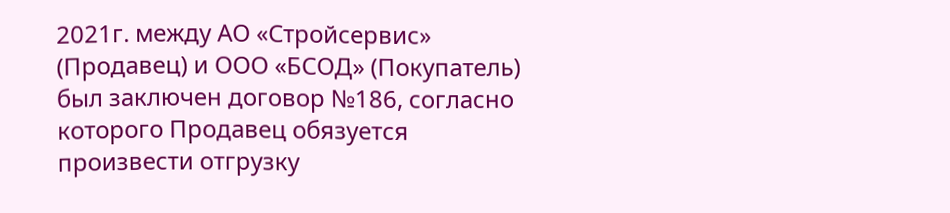2021г. между АО «Стройсервис» (Продавец) и ООО «БСОД» (Покупатель) был заключен договор №186, согласно которого Продавец обязуется произвести отгрузку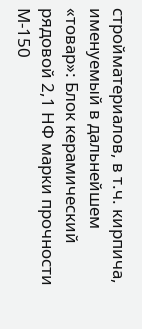стройматериалов, в т.ч. кирпича, именуемый в дальнейшем «товар»: Блок керамический рядовой 2,1 НФ марки прочности М-150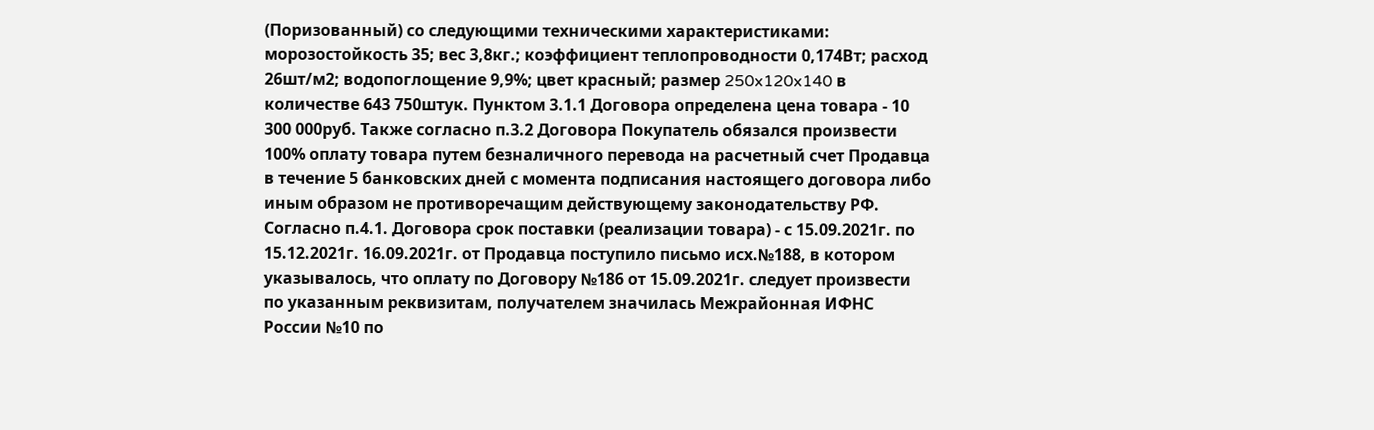(Поризованный) со следующими техническими характеристиками: морозостойкость 35; вес 3,8кг.; коэффициент теплопроводности 0,174Вт; расход 26шт/м2; водопоглощение 9,9%; цвет красный; размер 250x120x140 в количестве 643 750штук. Пунктом 3.1.1 Договора определена цена товара - 10 300 000руб. Также согласно п.3.2 Договора Покупатель обязался произвести 100% оплату товара путем безналичного перевода на расчетный счет Продавца в течение 5 банковских дней с момента подписания настоящего договора либо иным образом не противоречащим действующему законодательству РФ. Согласно п.4.1. Договора срок поставки (реализации товара) - с 15.09.2021г. по 15.12.2021г. 16.09.2021г. от Продавца поступило письмо исх.№188, в котором указывалось, что оплату по Договору №186 от 15.09.2021г. следует произвести по указанным реквизитам, получателем значилась Межрайонная ИФНС России №10 по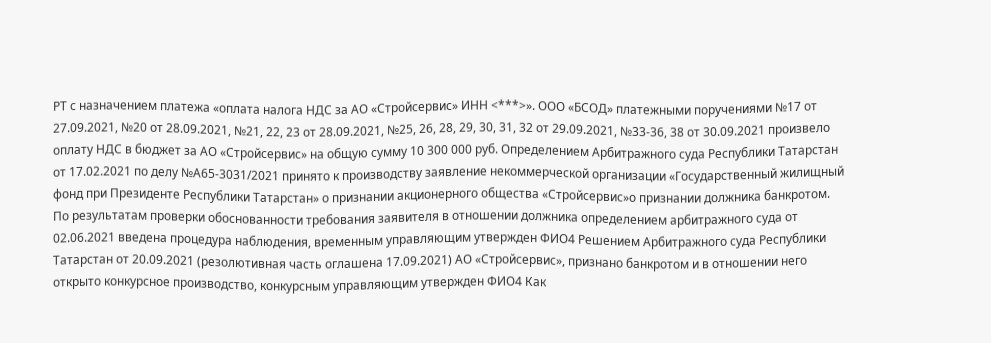РТ с назначением платежа «оплата налога НДС за АО «Стройсервис» ИНН <***>». ООО «БСОД» платежными поручениями №17 от 27.09.2021, №20 от 28.09.2021, №21, 22, 23 от 28.09.2021, №25, 26, 28, 29, 30, 31, 32 от 29.09.2021, №33-36, 38 от 30.09.2021 произвело оплату НДС в бюджет за АО «Стройсервис» на общую сумму 10 300 000 руб. Определением Арбитражного суда Республики Татарстан от 17.02.2021 по делу №А65-3031/2021 принято к производству заявление некоммерческой организации «Государственный жилищный фонд при Президенте Республики Татарстан» о признании акционерного общества «Стройсервис»о признании должника банкротом. По результатам проверки обоснованности требования заявителя в отношении должника определением арбитражного суда от 02.06.2021 введена процедура наблюдения, временным управляющим утвержден ФИО4 Решением Арбитражного суда Республики Татарстан от 20.09.2021 (резолютивная часть оглашена 17.09.2021) АО «Стройсервис», признано банкротом и в отношении него открыто конкурсное производство, конкурсным управляющим утвержден ФИО4 Как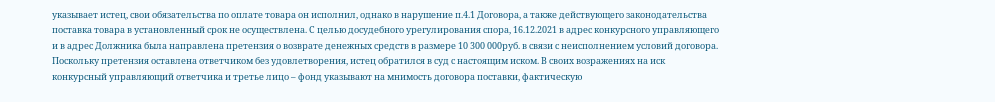указывает истец, свои обязательства по оплате товара он исполнил, однако в нарушение п.4.1 Договора, а также действующего законодательства поставка товара в установленный срок не осуществлена. С целью досудебного урегулирования спора, 16.12.2021 в адрес конкурсного управляющего и в адрес Должника была направлена претензия о возврате денежных средств в размере 10 300 000руб. в связи с неисполнением условий договора. Поскольку претензия оставлена ответчиком без удовлетворения, истец обратился в суд с настоящим иском. В своих возражениях на иск конкурсный управляющий ответчика и третье лицо – фонд указывают на мнимость договора поставки, фактическую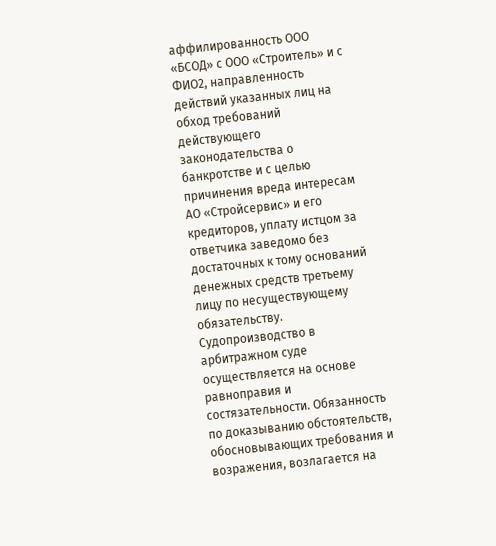аффилированность ООО «БСОД» с ООО «Строитель» и с ФИО2, направленность действий указанных лиц на обход требований действующего законодательства о банкротстве и с целью причинения вреда интересам АО «Стройсервис» и его кредиторов, уплату истцом за ответчика заведомо без достаточных к тому оснований денежных средств третьему лицу по несуществующему обязательству. Судопроизводство в арбитражном суде осуществляется на основе равноправия и состязательности. Обязанность по доказыванию обстоятельств, обосновывающих требования и возражения, возлагается на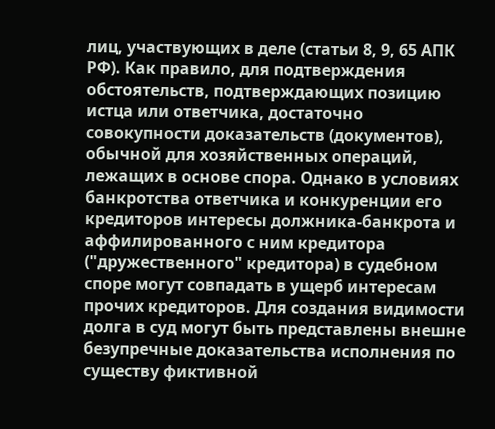лиц, участвующих в деле (статьи 8, 9, 65 АПК РФ). Как правило, для подтверждения обстоятельств, подтверждающих позицию истца или ответчика, достаточно совокупности доказательств (документов), обычной для хозяйственных операций, лежащих в основе спора. Однако в условиях банкротства ответчика и конкуренции его кредиторов интересы должника-банкрота и аффилированного с ним кредитора ("дружественного" кредитора) в судебном споре могут совпадать в ущерб интересам прочих кредиторов. Для создания видимости долга в суд могут быть представлены внешне безупречные доказательства исполнения по существу фиктивной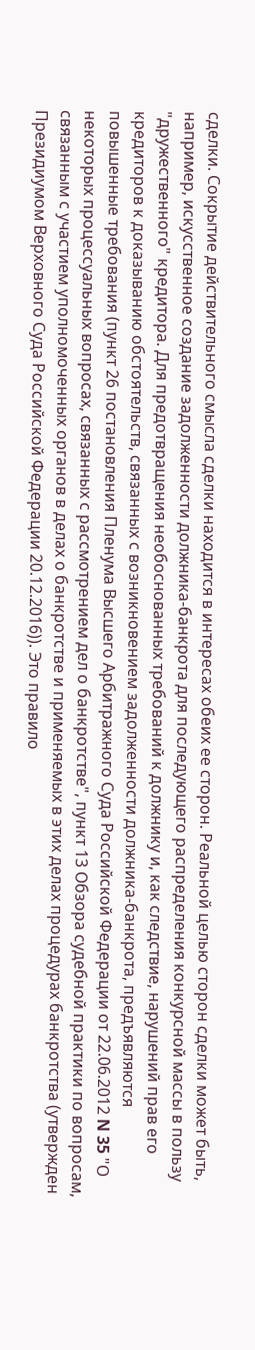сделки. Сокрытие действительного смысла сделки находится в интересах обеих ее сторон. Реальной целью сторон сделки может быть, например, искусственное создание задолженности должника-банкрота для последующего распределения конкурсной массы в пользу "дружественного" кредитора. Для предотвращения необоснованных требований к должнику и, как следствие, нарушений прав его кредиторов к доказыванию обстоятельств, связанных с возникновением задолженности должника-банкрота, предъявляются повышенные требования (пункт 26 постановления Пленума Высшего Арбитражного Суда Российской Федерации от 22.06.2012 N 35 "О некоторых процессуальных вопросах, связанных с рассмотрением дел о банкротстве", пункт 13 Обзора судебной практики по вопросам, связанным с участием уполномоченных органов в делах о банкротстве и применяемых в этих делах процедурах банкротства (утвержден Президиумом Верховного Суда Российской Федерации 20.12.2016)). Это правило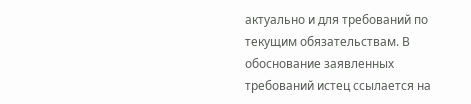актуально и для требований по текущим обязательствам. В обоснование заявленных требований истец ссылается на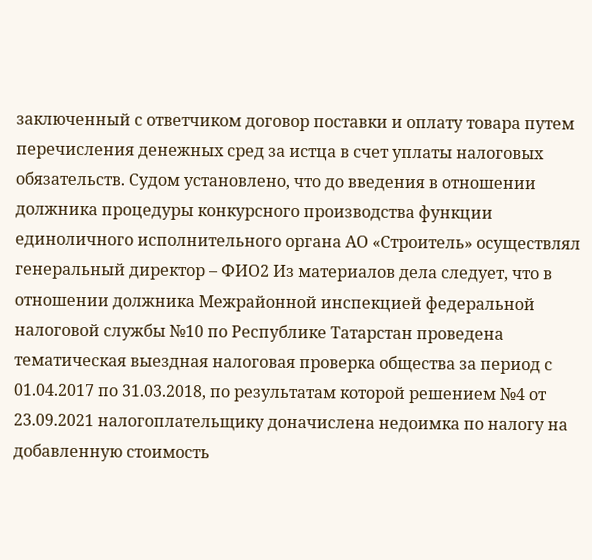заключенный с ответчиком договор поставки и оплату товара путем перечисления денежных сред за истца в счет уплаты налоговых обязательств. Судом установлено, что до введения в отношении должника процедуры конкурсного производства функции единоличного исполнительного органа АО «Строитель» осуществлял генеральный директор – ФИО2 Из материалов дела следует, что в отношении должника Межрайонной инспекцией федеральной налоговой службы №10 по Республике Татарстан проведена тематическая выездная налоговая проверка общества за период с 01.04.2017 по 31.03.2018, по результатам которой решением №4 от 23.09.2021 налогоплательщику доначислена недоимка по налогу на добавленную стоимость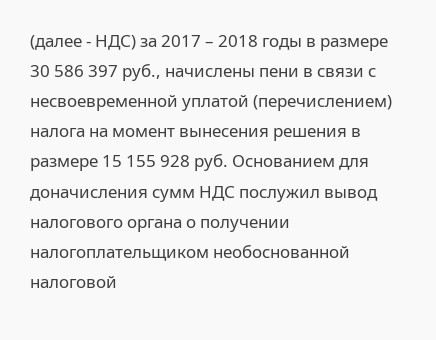(далее - НДС) за 2017 – 2018 годы в размере 30 586 397 руб., начислены пени в связи с несвоевременной уплатой (перечислением) налога на момент вынесения решения в размере 15 155 928 руб. Основанием для доначисления сумм НДС послужил вывод налогового органа о получении налогоплательщиком необоснованной налоговой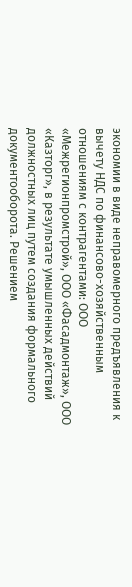экономии в виде неправомерного предъявления к вычету НДС по финансово-хозяйственным отношениям с контрагентами: ООО «Межрегионпромстрой», ООО «Фасадмонтаж», ООО «Казторг», в результате умышленных действий должностных лиц путем создания формального документооборота. Решением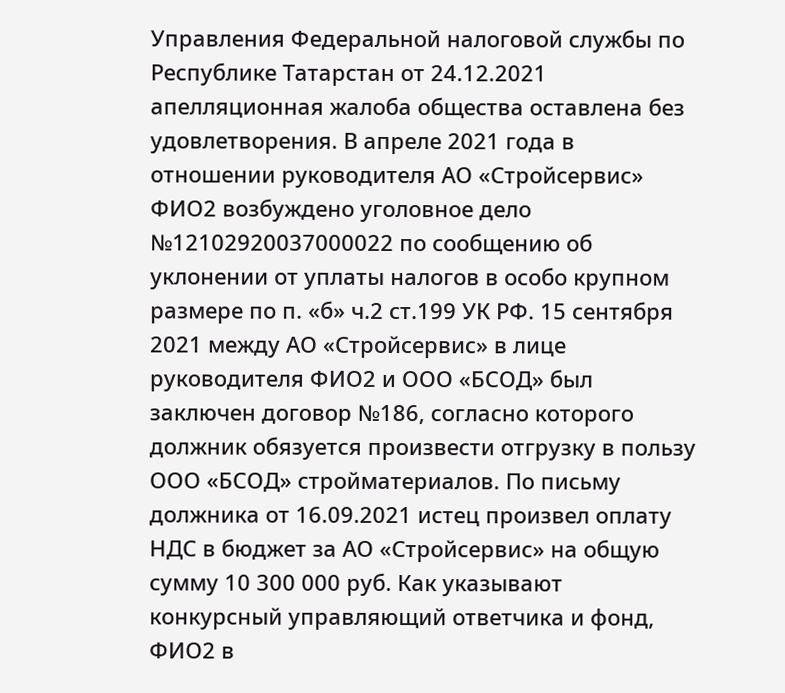Управления Федеральной налоговой службы по Республике Татарстан от 24.12.2021 апелляционная жалоба общества оставлена без удовлетворения. В апреле 2021 года в отношении руководителя АО «Стройсервис» ФИО2 возбуждено уголовное дело №12102920037000022 по сообщению об уклонении от уплаты налогов в особо крупном размере по п. «б» ч.2 ст.199 УК РФ. 15 сентября 2021 между АО «Стройсервис» в лице руководителя ФИО2 и ООО «БСОД» был заключен договор №186, согласно которого должник обязуется произвести отгрузку в пользу ООО «БСОД» стройматериалов. По письму должника от 16.09.2021 истец произвел оплату НДС в бюджет за АО «Стройсервис» на общую сумму 10 300 000 руб. Как указывают конкурсный управляющий ответчика и фонд, ФИО2 в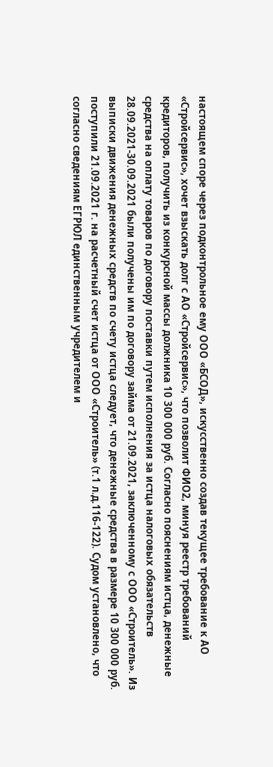настоящем споре через подконтрольное ему ООО «БСОД», искусственно создав текущее требование к АО «Стройсервис», хочет взыскать долг с АО «Стройсервис», что позволит ФИО2, минуя реестр требований кредиторов, получить из конкурсной массы должника 10 300 000 руб. Согласно пояснениям истца, денежные средства на оплату товаров по договору поставки путем исполнения за истца налоговых обязательств 28.09.2021-30.09.2021 были получены им по договору займа от 21.09.2021, заключенному с ООО «Строитель». Из выписки движения денежных средств по счету истца следует, что денежные средства в размере 10 300 000 руб. поступили 21.09.2021 г. на расчетный счет истца от ООО «Строитель» (т.1 л.д.116-122). Судом установлено, что согласно сведениям ЕГРЮЛ единственным учредителем и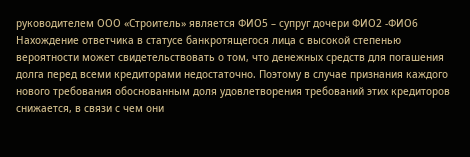руководителем ООО «Строитель» является ФИО5 – супруг дочери ФИО2 -ФИО6 Нахождение ответчика в статусе банкротящегося лица с высокой степенью вероятности может свидетельствовать о том, что денежных средств для погашения долга перед всеми кредиторами недостаточно. Поэтому в случае признания каждого нового требования обоснованным доля удовлетворения требований этих кредиторов снижается, в связи с чем они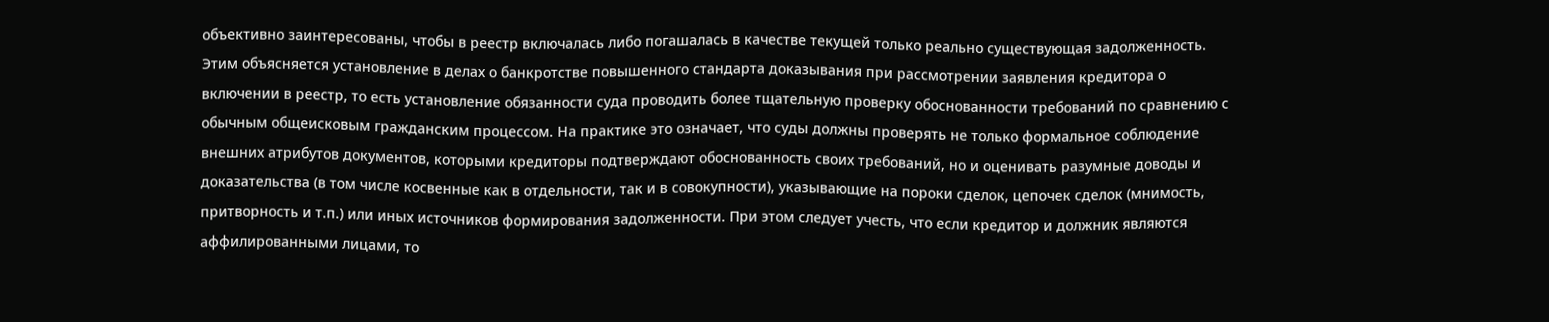объективно заинтересованы, чтобы в реестр включалась либо погашалась в качестве текущей только реально существующая задолженность. Этим объясняется установление в делах о банкротстве повышенного стандарта доказывания при рассмотрении заявления кредитора о включении в реестр, то есть установление обязанности суда проводить более тщательную проверку обоснованности требований по сравнению с обычным общеисковым гражданским процессом. На практике это означает, что суды должны проверять не только формальное соблюдение внешних атрибутов документов, которыми кредиторы подтверждают обоснованность своих требований, но и оценивать разумные доводы и доказательства (в том числе косвенные как в отдельности, так и в совокупности), указывающие на пороки сделок, цепочек сделок (мнимость, притворность и т.п.) или иных источников формирования задолженности. При этом следует учесть, что если кредитор и должник являются аффилированными лицами, то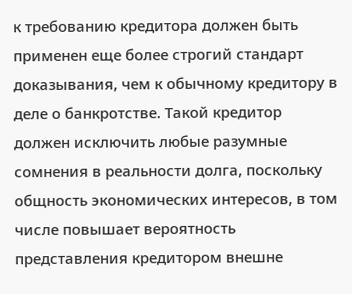к требованию кредитора должен быть применен еще более строгий стандарт доказывания, чем к обычному кредитору в деле о банкротстве. Такой кредитор должен исключить любые разумные сомнения в реальности долга, поскольку общность экономических интересов, в том числе повышает вероятность представления кредитором внешне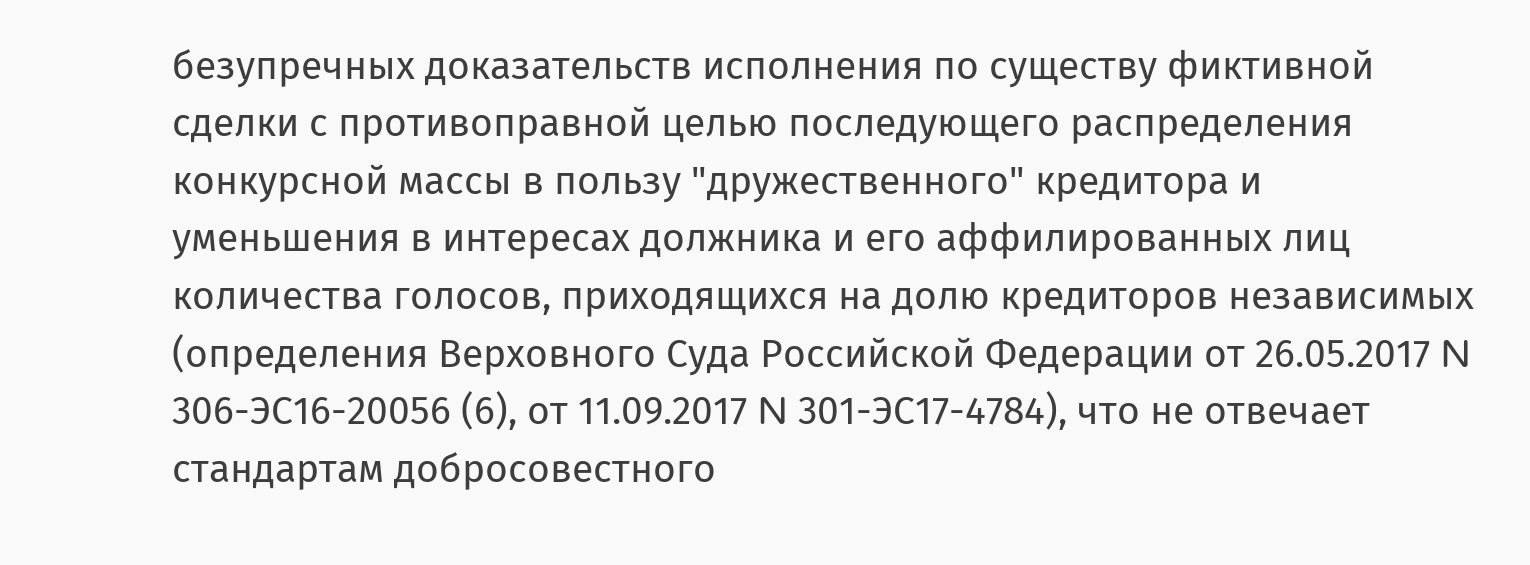безупречных доказательств исполнения по существу фиктивной сделки с противоправной целью последующего распределения конкурсной массы в пользу "дружественного" кредитора и уменьшения в интересах должника и его аффилированных лиц количества голосов, приходящихся на долю кредиторов независимых (определения Верховного Суда Российской Федерации от 26.05.2017 N 306-ЭС16-20056 (6), от 11.09.2017 N 301-ЭС17-4784), что не отвечает стандартам добросовестного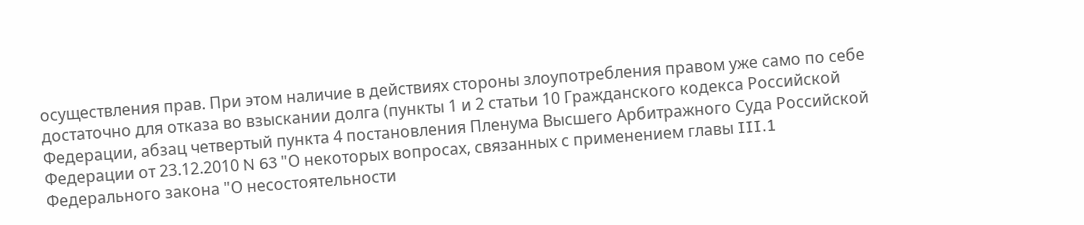осуществления прав. При этом наличие в действиях стороны злоупотребления правом уже само по себе достаточно для отказа во взыскании долга (пункты 1 и 2 статьи 10 Гражданского кодекса Российской Федерации, абзац четвертый пункта 4 постановления Пленума Высшего Арбитражного Суда Российской Федерации от 23.12.2010 N 63 "О некоторых вопросах, связанных с применением главы III.1 Федерального закона "О несостоятельности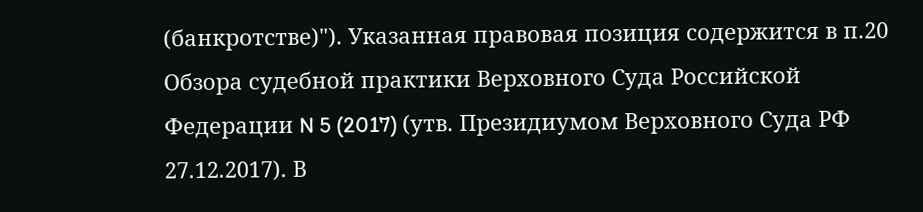(банкротстве)"). Указанная правовая позиция содержится в п.20 Обзора судебной практики Верховного Суда Российской Федерации N 5 (2017) (утв. Президиумом Верховного Суда РФ 27.12.2017). В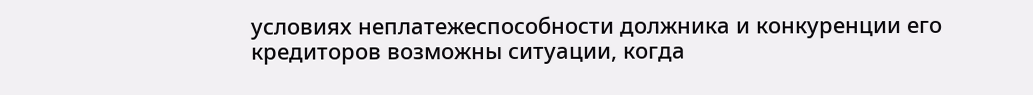условиях неплатежеспособности должника и конкуренции его кредиторов возможны ситуации, когда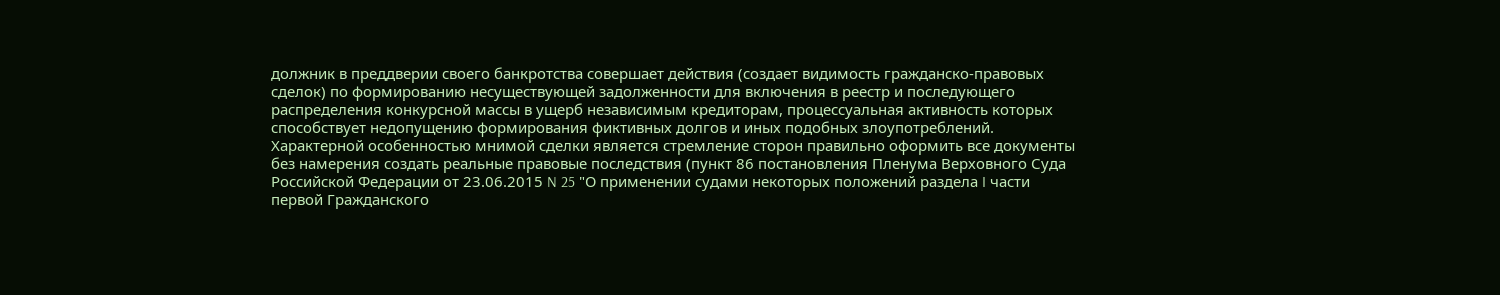должник в преддверии своего банкротства совершает действия (создает видимость гражданско-правовых сделок) по формированию несуществующей задолженности для включения в реестр и последующего распределения конкурсной массы в ущерб независимым кредиторам, процессуальная активность которых способствует недопущению формирования фиктивных долгов и иных подобных злоупотреблений. Характерной особенностью мнимой сделки является стремление сторон правильно оформить все документы без намерения создать реальные правовые последствия (пункт 86 постановления Пленума Верховного Суда Российской Федерации от 23.06.2015 N 25 "О применении судами некоторых положений раздела I части первой Гражданского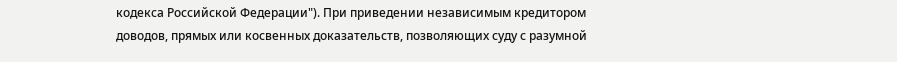кодекса Российской Федерации"). При приведении независимым кредитором доводов, прямых или косвенных доказательств, позволяющих суду с разумной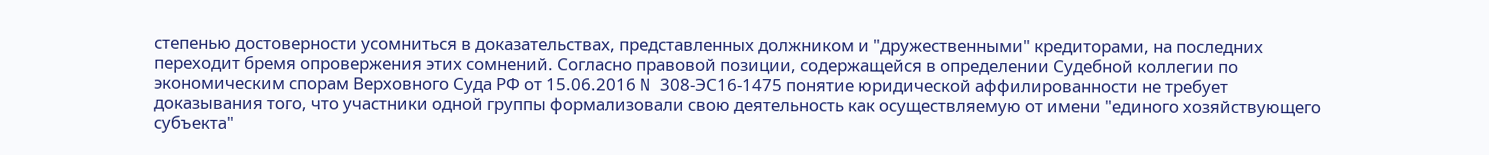степенью достоверности усомниться в доказательствах, представленных должником и "дружественными" кредиторами, на последних переходит бремя опровержения этих сомнений. Согласно правовой позиции, содержащейся в определении Судебной коллегии по экономическим спорам Верховного Суда РФ от 15.06.2016 N 308-ЭС16-1475 понятие юридической аффилированности не требует доказывания того, что участники одной группы формализовали свою деятельность как осуществляемую от имени "единого хозяйствующего субъекта"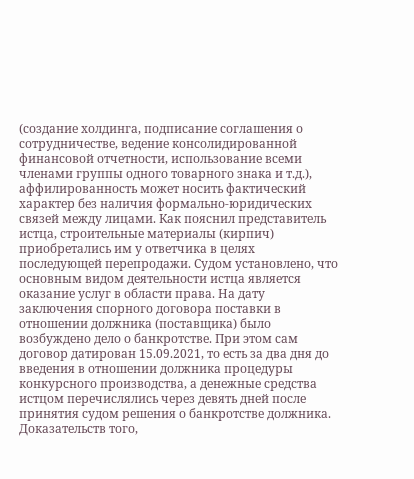(создание холдинга, подписание соглашения о сотрудничестве, ведение консолидированной финансовой отчетности, использование всеми членами группы одного товарного знака и т.д.), аффилированность может носить фактический характер без наличия формально-юридических связей между лицами. Как пояснил представитель истца, строительные материалы (кирпич) приобретались им у ответчика в целях последующей перепродажи. Судом установлено, что основным видом деятельности истца является оказание услуг в области права. На дату заключения спорного договора поставки в отношении должника (поставщика) было возбуждено дело о банкротстве. При этом сам договор датирован 15.09.2021, то есть за два дня до введения в отношении должника процедуры конкурсного производства, а денежные средства истцом перечислялись через девять дней после принятия судом решения о банкротстве должника. Доказательств того,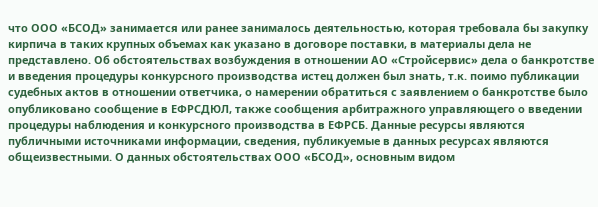что ООО «БСОД» занимается или ранее занималось деятельностью, которая требовала бы закупку кирпича в таких крупных объемах как указано в договоре поставки, в материалы дела не представлено. Об обстоятельствах возбуждения в отношении АО «Стройсервис» дела о банкротстве и введения процедуры конкурсного производства истец должен был знать, т.к. поимо публикации судебных актов в отношении ответчика, о намерении обратиться с заявлением о банкротстве было опубликовано сообщение в ЕФРСДЮЛ, также сообщения арбитражного управляющего о введении процедуры наблюдения и конкурсного производства в ЕФРСБ. Данные ресурсы являются публичными источниками информации, сведения, публикуемые в данных ресурсах являются общеизвестными. О данных обстоятельствах ООО «БСОД», основным видом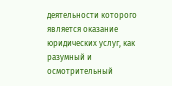деятельности которого является оказание юридических услуг, как разумный и осмотрительный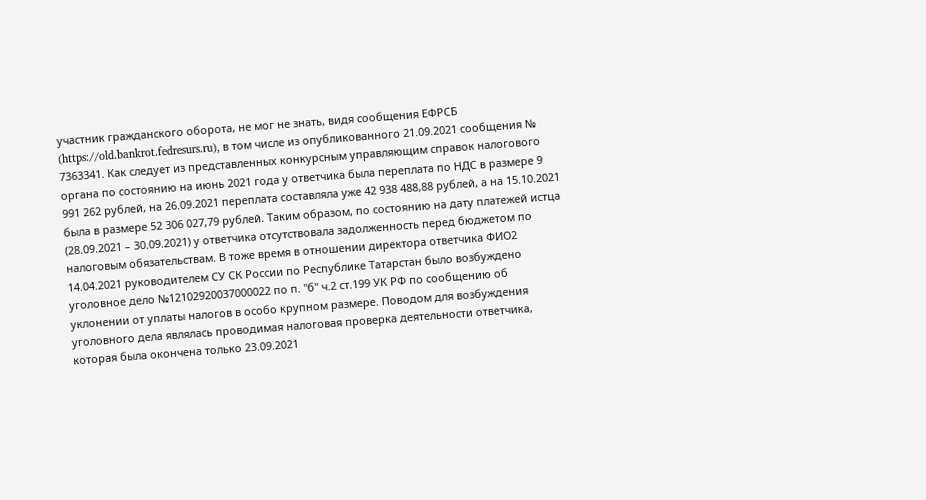участник гражданского оборота, не мог не знать, видя сообщения ЕФРСБ (https://old.bankrot.fedresurs.ru), в том числе из опубликованного 21.09.2021 сообщения № 7363341. Как следует из представленных конкурсным управляющим справок налогового органа по состоянию на июнь 2021 года у ответчика была переплата по НДС в размере 9 991 262 рублей, на 26.09.2021 переплата составляла уже 42 938 488,88 рублей, а на 15.10.2021 была в размере 52 306 027,79 рублей. Таким образом, по состоянию на дату платежей истца (28.09.2021 – 30.09.2021) у ответчика отсутствовала задолженность перед бюджетом по налоговым обязательствам. В тоже время в отношении директора ответчика ФИО2 14.04.2021 руководителем СУ СК России по Республике Татарстан было возбуждено уголовное дело №12102920037000022 по п. "б" ч.2 ст.199 УК РФ по сообщению об уклонении от уплаты налогов в особо крупном размере. Поводом для возбуждения уголовного дела являлась проводимая налоговая проверка деятельности ответчика, которая была окончена только 23.09.2021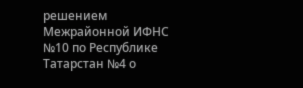решением Межрайонной ИФНС №10 по Республике Татарстан №4 о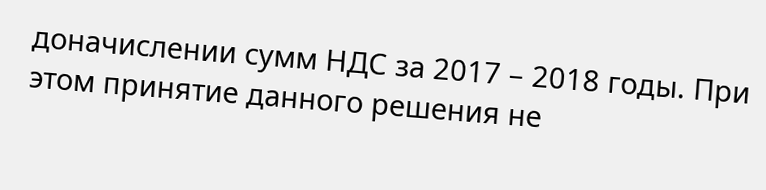доначислении сумм НДС за 2017 – 2018 годы. При этом принятие данного решения не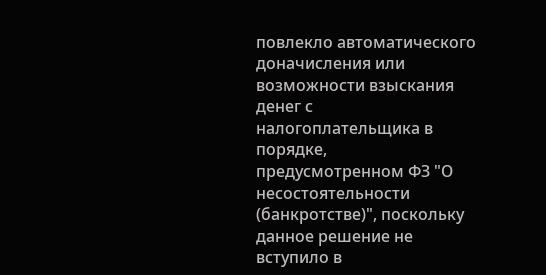повлекло автоматического доначисления или возможности взыскания денег с налогоплательщика в порядке, предусмотренном ФЗ "О несостоятельности (банкротстве)", поскольку данное решение не вступило в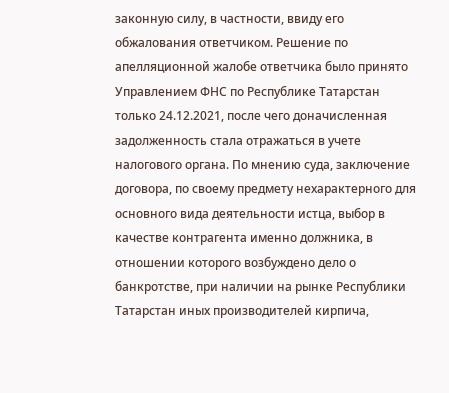законную силу, в частности, ввиду его обжалования ответчиком. Решение по апелляционной жалобе ответчика было принято Управлением ФНС по Республике Татарстан только 24.12.2021, после чего доначисленная задолженность стала отражаться в учете налогового органа. По мнению суда, заключение договора, по своему предмету нехарактерного для основного вида деятельности истца, выбор в качестве контрагента именно должника, в отношении которого возбуждено дело о банкротстве, при наличии на рынке Республики Татарстан иных производителей кирпича,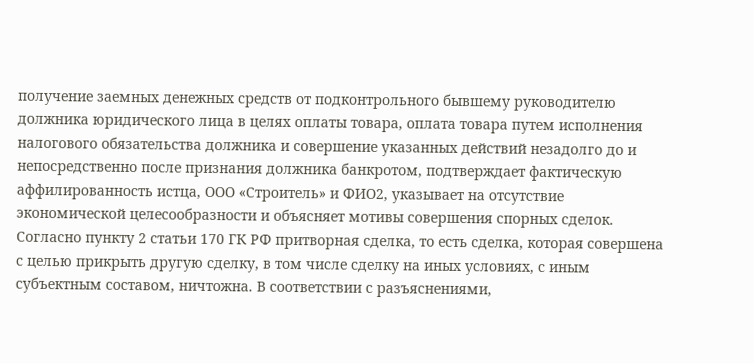получение заемных денежных средств от подконтрольного бывшему руководителю должника юридического лица в целях оплаты товара, оплата товара путем исполнения налогового обязательства должника и совершение указанных действий незадолго до и непосредственно после признания должника банкротом, подтверждает фактическую аффилированность истца, ООО «Строитель» и ФИО2, указывает на отсутствие экономической целесообразности и объясняет мотивы совершения спорных сделок. Согласно пункту 2 статьи 170 ГК РФ притворная сделка, то есть сделка, которая совершена с целью прикрыть другую сделку, в том числе сделку на иных условиях, с иным субъектным составом, ничтожна. В соответствии с разъяснениями,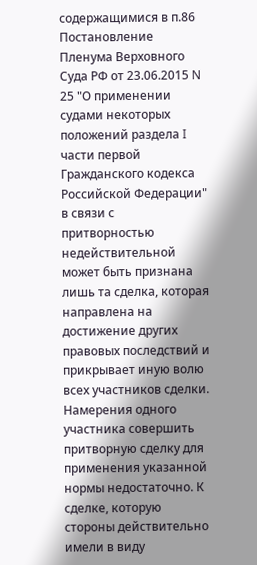содержащимися в п.86 Постановление Пленума Верховного Суда РФ от 23.06.2015 N 25 "О применении судами некоторых положений раздела I части первой Гражданского кодекса Российской Федерации" в связи с притворностью недействительной может быть признана лишь та сделка, которая направлена на достижение других правовых последствий и прикрывает иную волю всех участников сделки. Намерения одного участника совершить притворную сделку для применения указанной нормы недостаточно. К сделке, которую стороны действительно имели в виду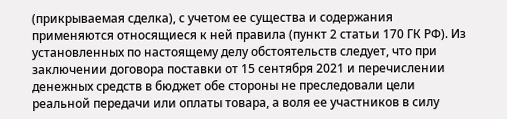(прикрываемая сделка), с учетом ее существа и содержания применяются относящиеся к ней правила (пункт 2 статьи 170 ГК РФ). Из установленных по настоящему делу обстоятельств следует, что при заключении договора поставки от 15 сентября 2021 и перечислении денежных средств в бюджет обе стороны не преследовали цели реальной передачи или оплаты товара, а воля ее участников в силу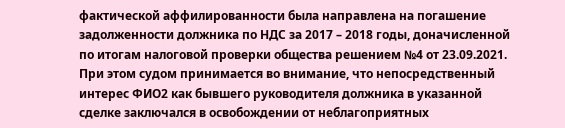фактической аффилированности была направлена на погашение задолженности должника по НДС за 2017 – 2018 годы, доначисленной по итогам налоговой проверки общества решением №4 от 23.09.2021. При этом судом принимается во внимание, что непосредственный интерес ФИО2 как бывшего руководителя должника в указанной сделке заключался в освобождении от неблагоприятных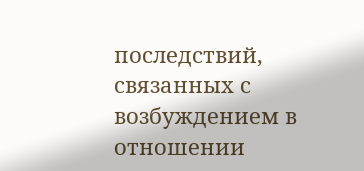последствий, связанных с возбуждением в отношении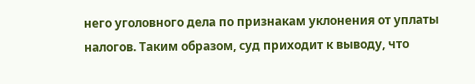него уголовного дела по признакам уклонения от уплаты налогов. Таким образом, суд приходит к выводу, что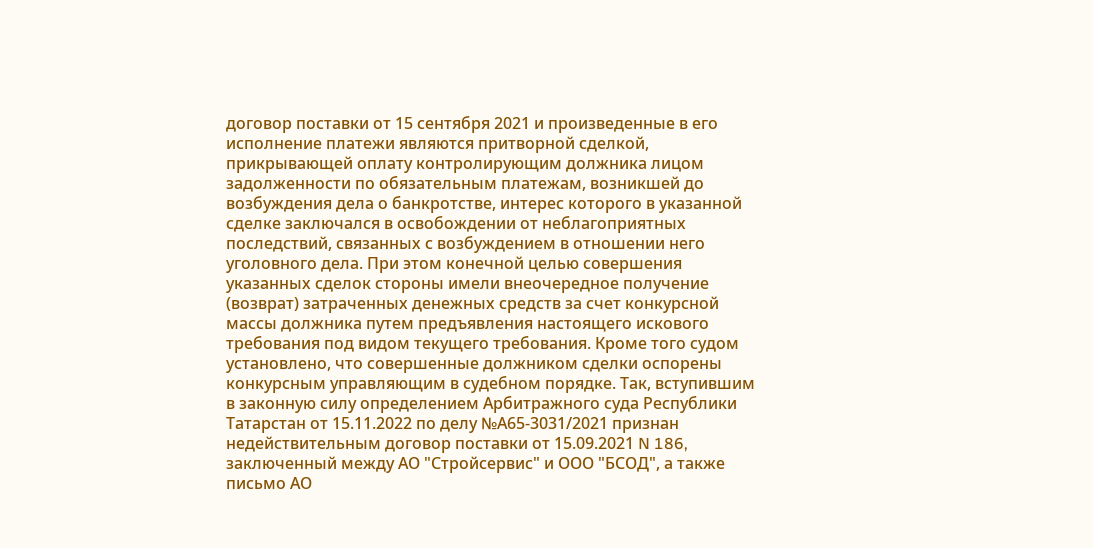договор поставки от 15 сентября 2021 и произведенные в его исполнение платежи являются притворной сделкой, прикрывающей оплату контролирующим должника лицом задолженности по обязательным платежам, возникшей до возбуждения дела о банкротстве, интерес которого в указанной сделке заключался в освобождении от неблагоприятных последствий, связанных с возбуждением в отношении него уголовного дела. При этом конечной целью совершения указанных сделок стороны имели внеочередное получение (возврат) затраченных денежных средств за счет конкурсной массы должника путем предъявления настоящего искового требования под видом текущего требования. Кроме того судом установлено, что совершенные должником сделки оспорены конкурсным управляющим в судебном порядке. Так, вступившим в законную силу определением Арбитражного суда Республики Татарстан от 15.11.2022 по делу №А65-3031/2021 признан недействительным договор поставки от 15.09.2021 N 186, заключенный между АО "Стройсервис" и ООО "БСОД", а также письмо АО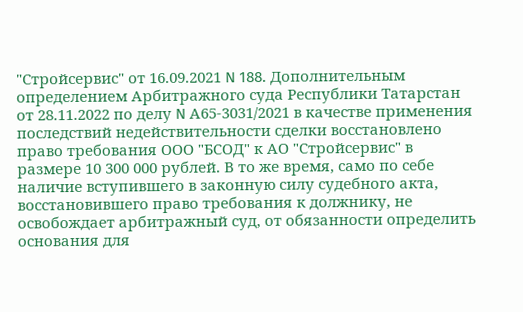"Стройсервис" от 16.09.2021 N 188. Дополнительным определением Арбитражного суда Республики Татарстан от 28.11.2022 по делу N А65-3031/2021 в качестве применения последствий недействительности сделки восстановлено право требования ООО "БСОД" к АО "Стройсервис" в размере 10 300 000 рублей. В то же время, само по себе наличие вступившего в законную силу судебного акта, восстановившего право требования к должнику, не освобождает арбитражный суд, от обязанности определить основания для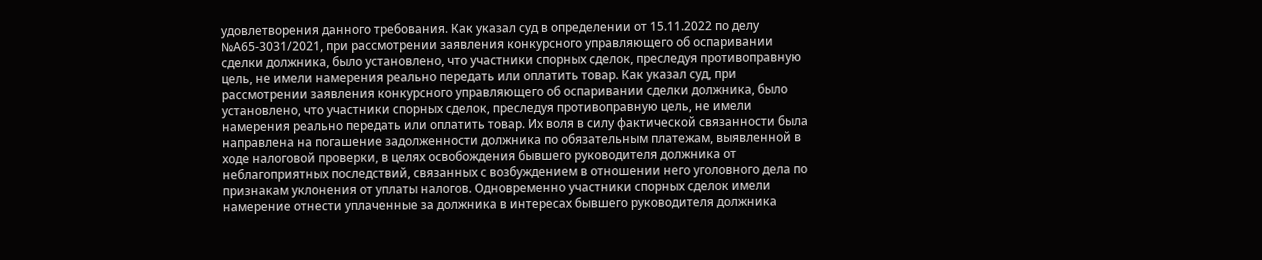удовлетворения данного требования. Как указал суд в определении от 15.11.2022 по делу №А65-3031/2021, при рассмотрении заявления конкурсного управляющего об оспаривании сделки должника, было установлено, что участники спорных сделок, преследуя противоправную цель, не имели намерения реально передать или оплатить товар. Как указал суд, при рассмотрении заявления конкурсного управляющего об оспаривании сделки должника, было установлено, что участники спорных сделок, преследуя противоправную цель, не имели намерения реально передать или оплатить товар. Их воля в силу фактической связанности была направлена на погашение задолженности должника по обязательным платежам, выявленной в ходе налоговой проверки, в целях освобождения бывшего руководителя должника от неблагоприятных последствий, связанных с возбуждением в отношении него уголовного дела по признакам уклонения от уплаты налогов. Одновременно участники спорных сделок имели намерение отнести уплаченные за должника в интересах бывшего руководителя должника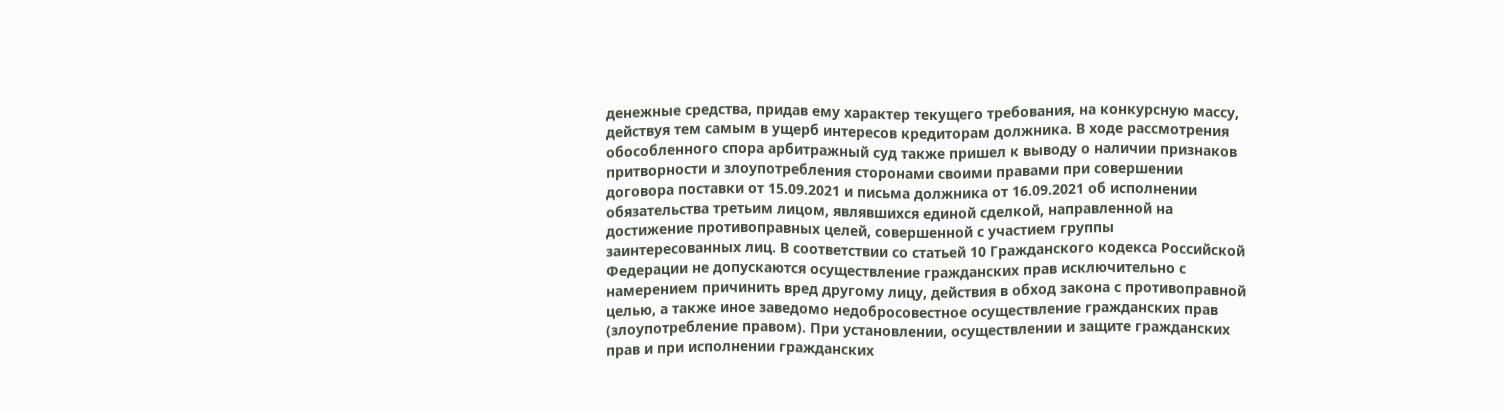денежные средства, придав ему характер текущего требования, на конкурсную массу, действуя тем самым в ущерб интересов кредиторам должника. В ходе рассмотрения обособленного спора арбитражный суд также пришел к выводу о наличии признаков притворности и злоупотребления сторонами своими правами при совершении договора поставки от 15.09.2021 и письма должника от 16.09.2021 об исполнении обязательства третьим лицом, являвшихся единой сделкой, направленной на достижение противоправных целей, совершенной с участием группы заинтересованных лиц. В соответствии со статьей 10 Гражданского кодекса Российской Федерации не допускаются осуществление гражданских прав исключительно с намерением причинить вред другому лицу, действия в обход закона с противоправной целью, а также иное заведомо недобросовестное осуществление гражданских прав (злоупотребление правом). При установлении, осуществлении и защите гражданских прав и при исполнении гражданских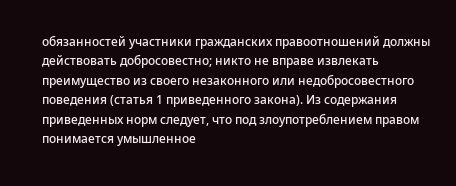обязанностей участники гражданских правоотношений должны действовать добросовестно; никто не вправе извлекать преимущество из своего незаконного или недобросовестного поведения (статья 1 приведенного закона). Из содержания приведенных норм следует, что под злоупотреблением правом понимается умышленное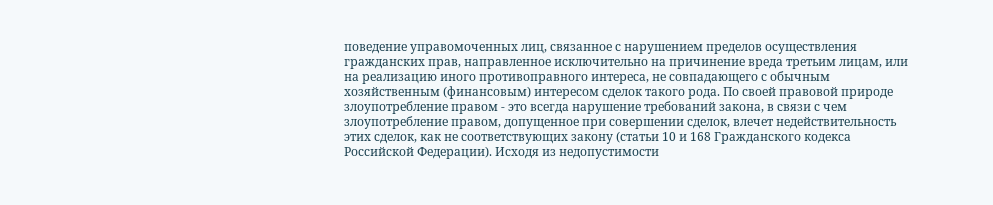поведение управомоченных лиц, связанное с нарушением пределов осуществления гражданских прав, направленное исключительно на причинение вреда третьим лицам, или на реализацию иного противоправного интереса, не совпадающего с обычным хозяйственным (финансовым) интересом сделок такого рода. По своей правовой природе злоупотребление правом - это всегда нарушение требований закона, в связи с чем злоупотребление правом, допущенное при совершении сделок, влечет недействительность этих сделок, как не соответствующих закону (статьи 10 и 168 Гражданского кодекса Российской Федерации). Исходя из недопустимости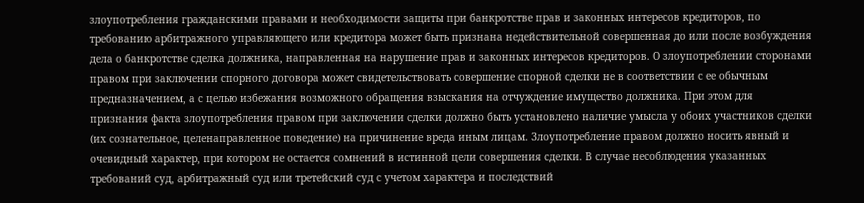злоупотребления гражданскими правами и необходимости защиты при банкротстве прав и законных интересов кредиторов, по требованию арбитражного управляющего или кредитора может быть признана недействительной совершенная до или после возбуждения дела о банкротстве сделка должника, направленная на нарушение прав и законных интересов кредиторов. О злоупотреблении сторонами правом при заключении спорного договора может свидетельствовать совершение спорной сделки не в соответствии с ее обычным предназначением, а с целью избежания возможного обращения взыскания на отчуждение имущество должника. При этом для признания факта злоупотребления правом при заключении сделки должно быть установлено наличие умысла у обоих участников сделки (их сознательное, целенаправленное поведение) на причинение вреда иным лицам. Злоупотребление правом должно носить явный и очевидный характер, при котором не остается сомнений в истинной цели совершения сделки. В случае несоблюдения указанных требований суд, арбитражный суд или третейский суд с учетом характера и последствий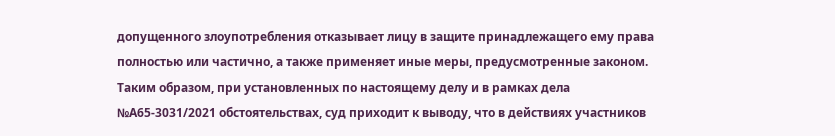допущенного злоупотребления отказывает лицу в защите принадлежащего ему права полностью или частично, а также применяет иные меры, предусмотренные законом. Таким образом, при установленных по настоящему делу и в рамках дела №А65-3031/2021 обстоятельствах, суд приходит к выводу, что в действиях участников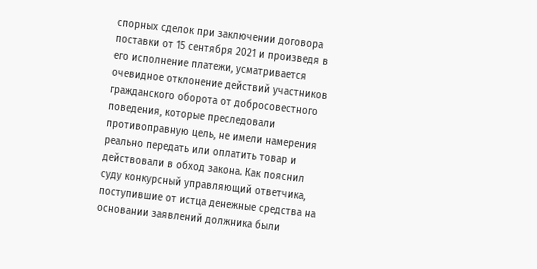спорных сделок при заключении договора поставки от 15 сентября 2021 и произведя в его исполнение платежи, усматривается очевидное отклонение действий участников гражданского оборота от добросовестного поведения, которые преследовали противоправную цель, не имели намерения реально передать или оплатить товар и действовали в обход закона. Как пояснил суду конкурсный управляющий ответчика, поступившие от истца денежные средства на основании заявлений должника были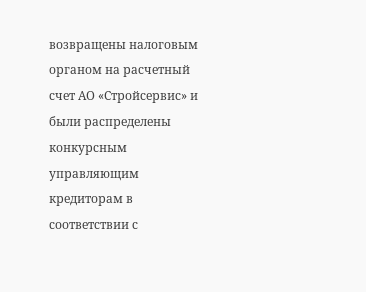возвращены налоговым органом на расчетный счет АО «Стройсервис» и были распределены конкурсным управляющим кредиторам в соответствии с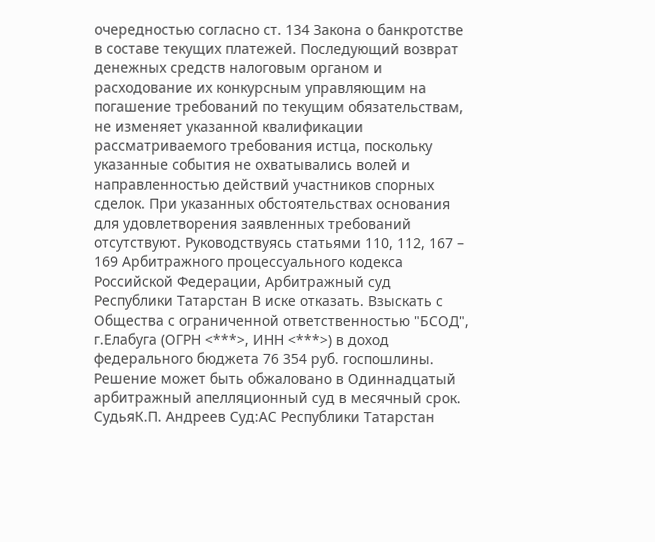очередностью согласно ст. 134 Закона о банкротстве в составе текущих платежей. Последующий возврат денежных средств налоговым органом и расходование их конкурсным управляющим на погашение требований по текущим обязательствам, не изменяет указанной квалификации рассматриваемого требования истца, поскольку указанные события не охватывались волей и направленностью действий участников спорных сделок. При указанных обстоятельствах основания для удовлетворения заявленных требований отсутствуют. Руководствуясь статьями 110, 112, 167 – 169 Арбитражного процессуального кодекса Российской Федерации, Арбитражный суд Республики Татарстан В иске отказать. Взыскать с Общества с ограниченной ответственностью "БСОД", г.Елабуга (ОГРН <***>, ИНН <***>) в доход федерального бюджета 76 354 руб. госпошлины. Решение может быть обжаловано в Одиннадцатый арбитражный апелляционный суд в месячный срок. СудьяК.П. Андреев Суд:АС Республики Татарстан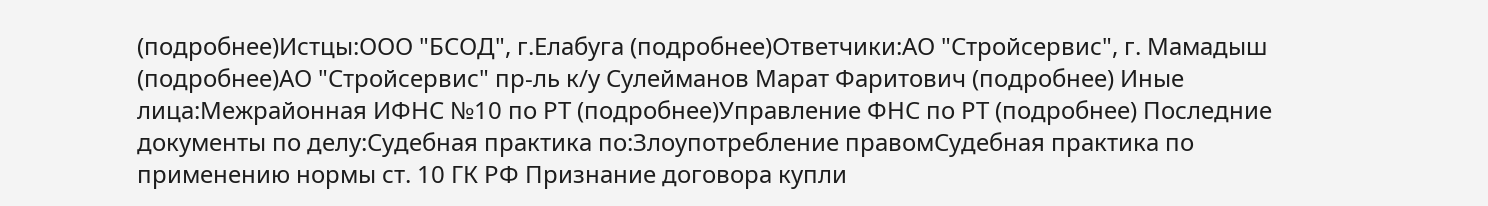(подробнее)Истцы:ООО "БСОД", г.Елабуга (подробнее)Ответчики:АО "Стройсервис", г. Мамадыш (подробнее)АО "Стройсервис" пр-ль к/у Сулейманов Марат Фаритович (подробнее) Иные лица:Межрайонная ИФНС №10 по РТ (подробнее)Управление ФНС по РТ (подробнее) Последние документы по делу:Судебная практика по:Злоупотребление правомСудебная практика по применению нормы ст. 10 ГК РФ Признание договора купли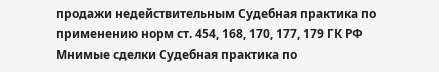продажи недействительным Судебная практика по применению норм ст. 454, 168, 170, 177, 179 ГК РФ
Мнимые сделки Судебная практика по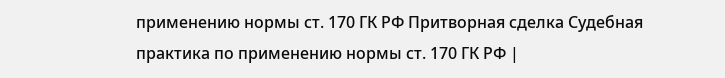применению нормы ст. 170 ГК РФ Притворная сделка Судебная практика по применению нормы ст. 170 ГК РФ |